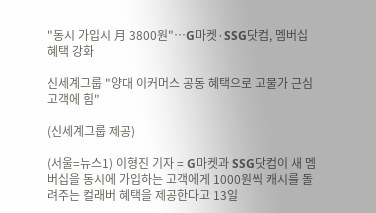"동시 가입시 月 3800원"…G마켓·SSG닷컴, 멤버십 혜택 강화

신세계그룹 "양대 이커머스 공동 혜택으로 고물가 근심 고객에 힘"

(신세계그룹 제공)

(서울=뉴스1) 이형진 기자 = G마켓과 SSG닷컴이 새 멤버십을 동시에 가입하는 고객에게 1000원씩 캐시를 돌려주는 컬래버 혜택을 제공한다고 13일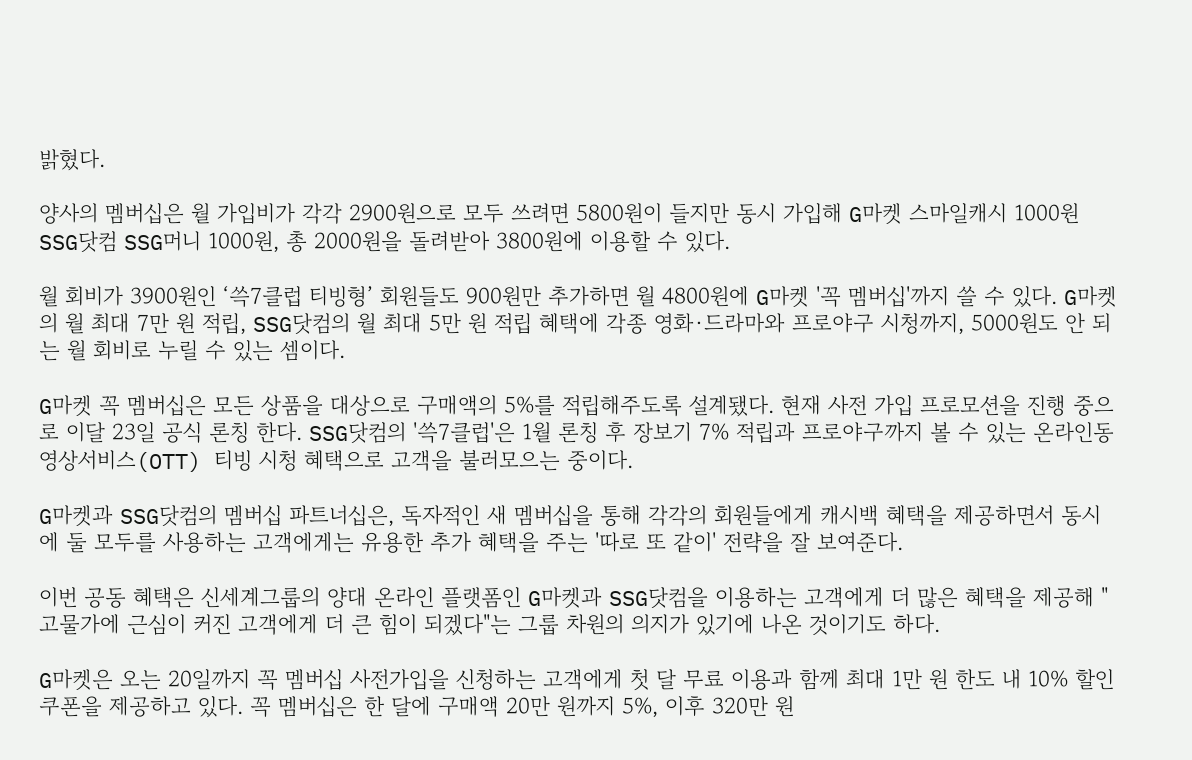밝혔다.

양사의 멤버십은 월 가입비가 각각 2900원으로 모두 쓰려면 5800원이 들지만 동시 가입해 G마켓 스마일캐시 1000원 SSG닷컴 SSG머니 1000원, 총 2000원을 돌려받아 3800원에 이용할 수 있다.

월 회비가 3900원인 ‘쓱7클럽 티빙형’ 회원들도 900원만 추가하면 월 4800원에 G마켓 '꼭 멤버십'까지 쓸 수 있다. G마켓의 월 최대 7만 원 적립, SSG닷컴의 월 최대 5만 원 적립 혜택에 각종 영화·드라마와 프로야구 시청까지, 5000원도 안 되는 월 회비로 누릴 수 있는 셈이다.

G마켓 꼭 멤버십은 모든 상품을 대상으로 구매액의 5%를 적립해주도록 설계됐다. 현재 사전 가입 프로모션을 진행 중으로 이달 23일 공식 론칭 한다. SSG닷컴의 '쓱7클럽'은 1월 론칭 후 장보기 7% 적립과 프로야구까지 볼 수 있는 온라인동영상서비스(OTT) 티빙 시청 혜택으로 고객을 불러모으는 중이다.

G마켓과 SSG닷컴의 멤버십 파트너십은, 독자적인 새 멤버십을 통해 각각의 회원들에게 캐시백 혜택을 제공하면서 동시에 둘 모두를 사용하는 고객에게는 유용한 추가 혜택을 주는 '따로 또 같이' 전략을 잘 보여준다.

이번 공동 혜택은 신세계그룹의 양대 온라인 플랫폼인 G마켓과 SSG닷컴을 이용하는 고객에게 더 많은 혜택을 제공해 "고물가에 근심이 커진 고객에게 더 큰 힘이 되겠다"는 그룹 차원의 의지가 있기에 나온 것이기도 하다.

G마켓은 오는 20일까지 꼭 멤버십 사전가입을 신청하는 고객에게 첫 달 무료 이용과 함께 최대 1만 원 한도 내 10% 할인 쿠폰을 제공하고 있다. 꼭 멤버십은 한 달에 구매액 20만 원까지 5%, 이후 320만 원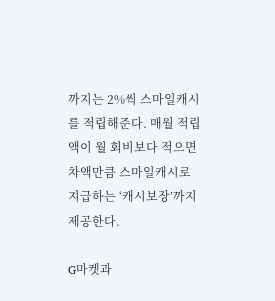까지는 2%씩 스마일캐시를 적립해준다. 매월 적립액이 월 회비보다 적으면 차액만큼 스마일캐시로 지급하는 ‘캐시보장’까지 제공한다.

G마켓과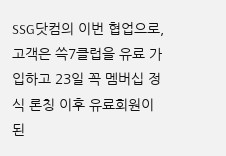SSG닷컴의 이번 협업으로, 고객은 쓱7클럽을 유료 가입하고 23일 꼭 멤버십 정식 론칭 이후 유료회원이 된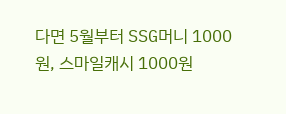다면 5월부터 SSG머니 1000원, 스마일캐시 1000원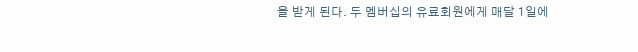을 받게 된다. 두 멤버십의 유료회원에게 매달 1일에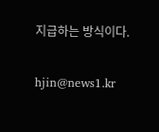지급하는 방식이다.

hjin@news1.kr